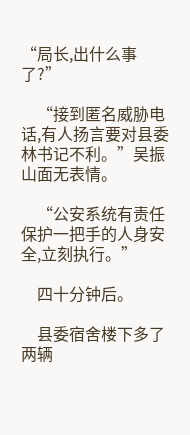“局长,出什么事了?”

    “接到匿名威胁电话,有人扬言要对县委林书记不利。”吴振山面无表情。

    “公安系统有责任保护一把手的人身安全,立刻执行。”

    四十分钟后。

    县委宿舍楼下多了两辆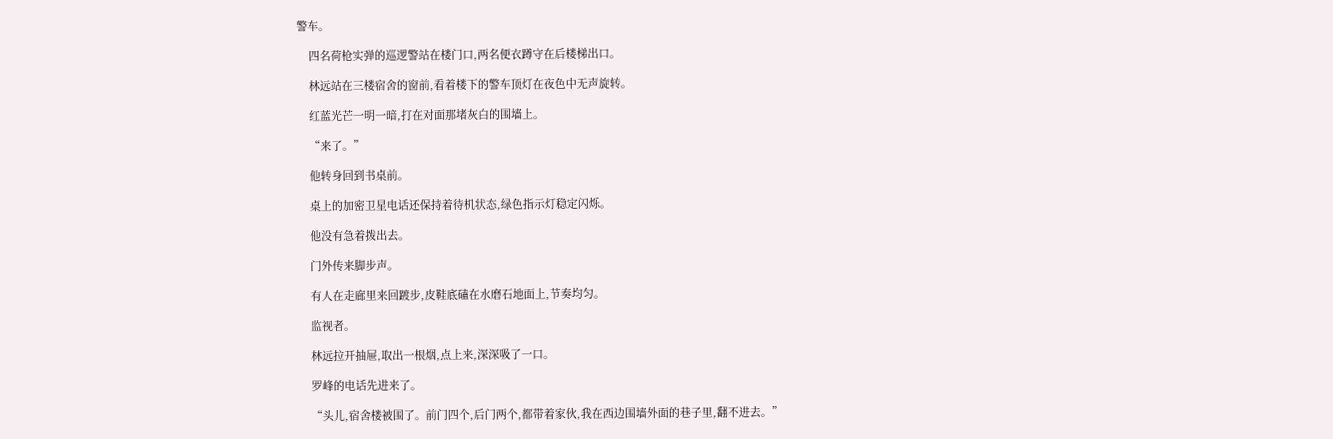警车。

    四名荷枪实弹的巡逻警站在楼门口,两名便衣蹲守在后楼梯出口。

    林远站在三楼宿舍的窗前,看着楼下的警车顶灯在夜色中无声旋转。

    红蓝光芒一明一暗,打在对面那堵灰白的围墙上。

    “来了。”

    他转身回到书桌前。

    桌上的加密卫星电话还保持着待机状态,绿色指示灯稳定闪烁。

    他没有急着拨出去。

    门外传来脚步声。

    有人在走廊里来回踱步,皮鞋底磕在水磨石地面上,节奏均匀。

    监视者。

    林远拉开抽屉,取出一根烟,点上来,深深吸了一口。

    罗峰的电话先进来了。

    “头儿,宿舍楼被围了。前门四个,后门两个,都带着家伙,我在西边围墙外面的巷子里,翻不进去。”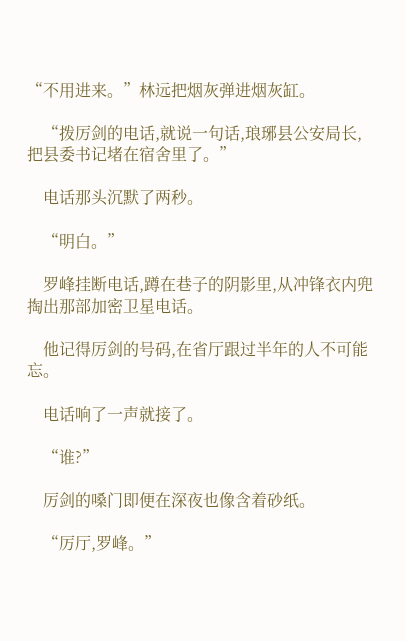“不用进来。”林远把烟灰弹进烟灰缸。

    “拨厉剑的电话,就说一句话,琅琊县公安局长,把县委书记堵在宿舍里了。”

    电话那头沉默了两秒。

    “明白。”

    罗峰挂断电话,蹲在巷子的阴影里,从冲锋衣内兜掏出那部加密卫星电话。

    他记得厉剑的号码,在省厅跟过半年的人不可能忘。

    电话响了一声就接了。

    “谁?”

    厉剑的嗓门即便在深夜也像含着砂纸。

    “厉厅,罗峰。”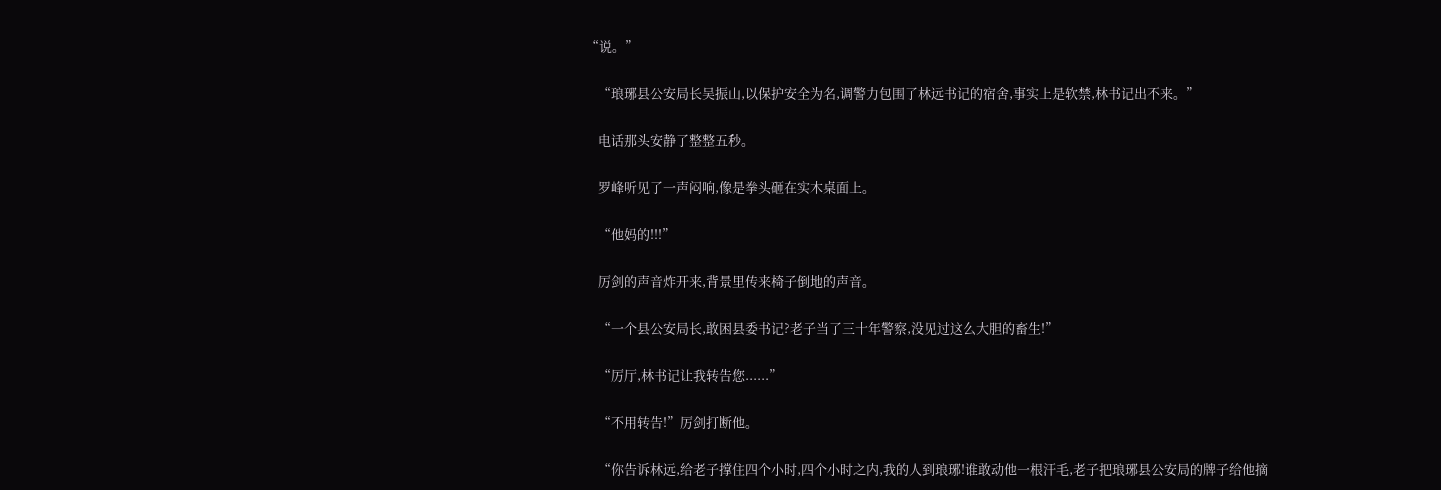“说。”

    “琅琊县公安局长吴振山,以保护安全为名,调警力包围了林远书记的宿舍,事实上是软禁,林书记出不来。”

    电话那头安静了整整五秒。

    罗峰听见了一声闷响,像是拳头砸在实木桌面上。

    “他妈的!!!”

    厉剑的声音炸开来,背景里传来椅子倒地的声音。

    “一个县公安局长,敢困县委书记?老子当了三十年警察,没见过这么大胆的畜生!”

    “厉厅,林书记让我转告您......”

    “不用转告!”厉剑打断他。

    “你告诉林远,给老子撑住四个小时,四个小时之内,我的人到琅琊!谁敢动他一根汗毛,老子把琅琊县公安局的牌子给他摘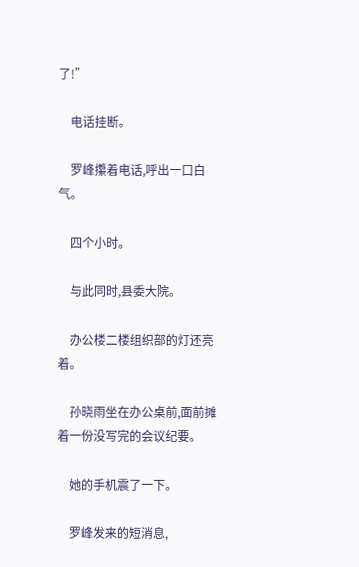了!”

    电话挂断。

    罗峰攥着电话,呼出一口白气。

    四个小时。

    与此同时,县委大院。

    办公楼二楼组织部的灯还亮着。

    孙晓雨坐在办公桌前,面前摊着一份没写完的会议纪要。

    她的手机震了一下。

    罗峰发来的短消息,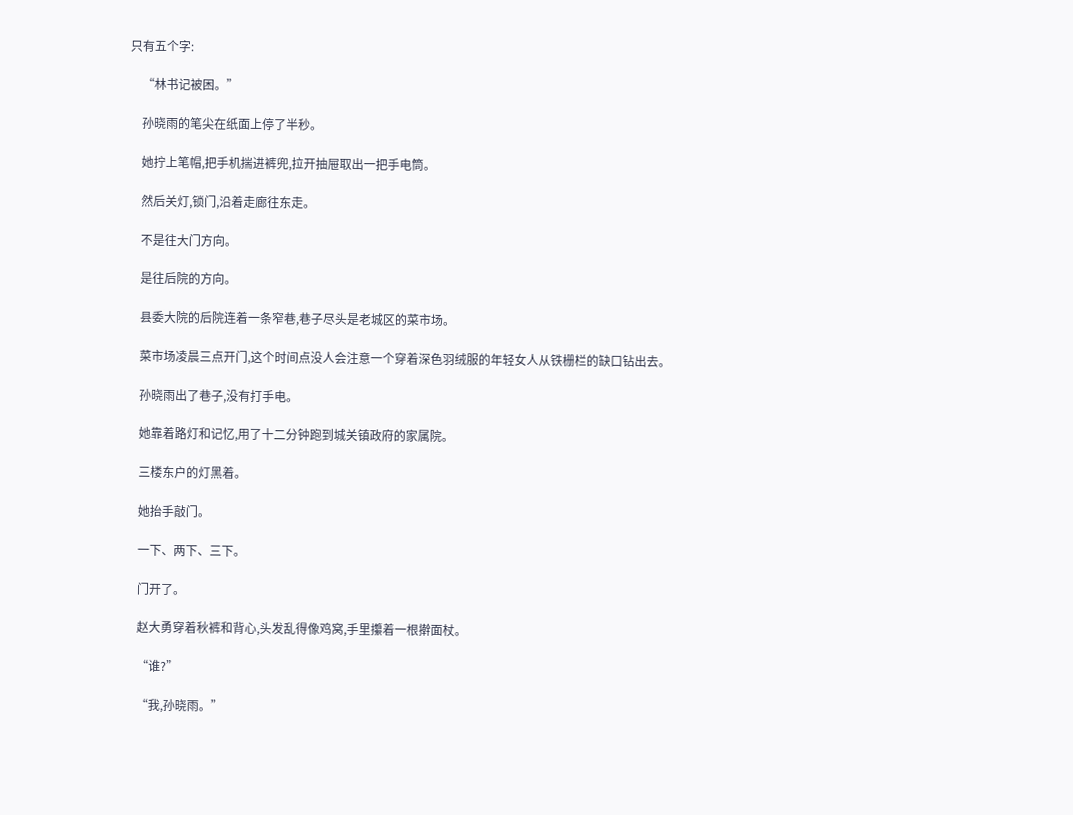只有五个字:

    “林书记被困。”

    孙晓雨的笔尖在纸面上停了半秒。

    她拧上笔帽,把手机揣进裤兜,拉开抽屉取出一把手电筒。

    然后关灯,锁门,沿着走廊往东走。

    不是往大门方向。

    是往后院的方向。

    县委大院的后院连着一条窄巷,巷子尽头是老城区的菜市场。

    菜市场凌晨三点开门,这个时间点没人会注意一个穿着深色羽绒服的年轻女人从铁栅栏的缺口钻出去。

    孙晓雨出了巷子,没有打手电。

    她靠着路灯和记忆,用了十二分钟跑到城关镇政府的家属院。

    三楼东户的灯黑着。

    她抬手敲门。

    一下、两下、三下。

    门开了。

    赵大勇穿着秋裤和背心,头发乱得像鸡窝,手里攥着一根擀面杖。

    “谁?”

    “我,孙晓雨。”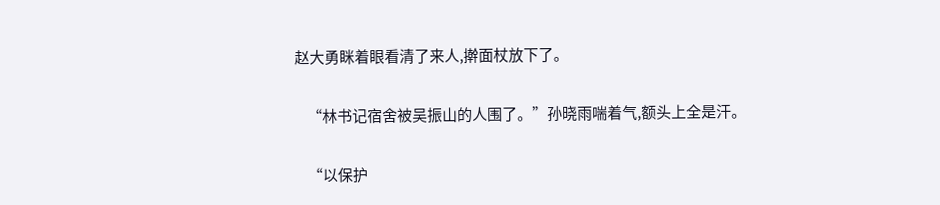赵大勇眯着眼看清了来人,擀面杖放下了。

    “林书记宿舍被吴振山的人围了。”孙晓雨喘着气,额头上全是汗。

    “以保护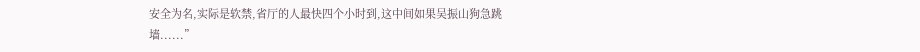安全为名,实际是软禁,省厅的人最快四个小时到,这中间如果吴振山狗急跳墙......”